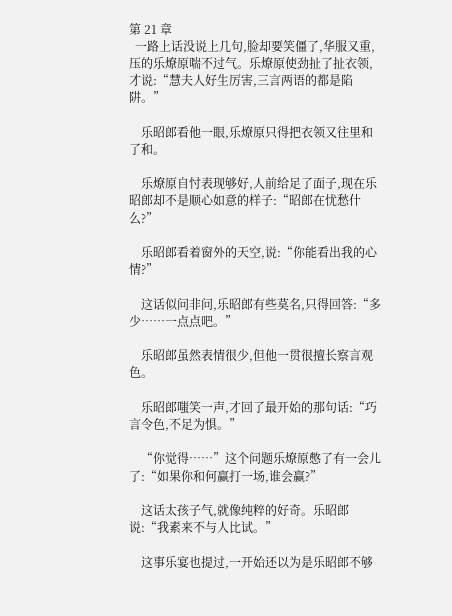第 21 章
  一路上话没说上几句,脸却要笑僵了,华服又重,压的乐燎原喘不过气。乐燎原使劲扯了扯衣领,才说:“慧夫人好生厉害,三言两语的都是陷阱。”

    乐昭郎看他一眼,乐燎原只得把衣领又往里和了和。

    乐燎原自忖表现够好,人前给足了面子,现在乐昭郎却不是顺心如意的样子:“昭郎在忧愁什么?”

    乐昭郎看着窗外的天空,说:“你能看出我的心情?”

    这话似问非问,乐昭郎有些莫名,只得回答:“多少……一点点吧。”

    乐昭郎虽然表情很少,但他一贯很擅长察言观色。

    乐昭郎嗤笑一声,才回了最开始的那句话:“巧言令色,不足为惧。”

    “你觉得……”这个问题乐燎原憋了有一会儿了:“如果你和何赢打一场,谁会赢?”

    这话太孩子气,就像纯粹的好奇。乐昭郎说:“我素来不与人比试。”

    这事乐宴也提过,一开始还以为是乐昭郎不够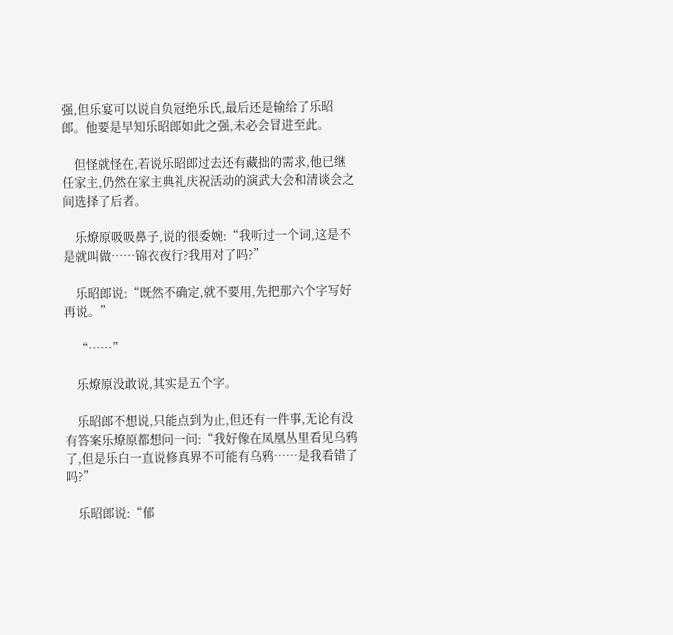强,但乐宴可以说自负冠绝乐氏,最后还是输给了乐昭郎。他要是早知乐昭郎如此之强,未必会冒进至此。

    但怪就怪在,若说乐昭郎过去还有藏拙的需求,他已继任家主,仍然在家主典礼庆祝活动的演武大会和清谈会之间选择了后者。

    乐燎原吸吸鼻子,说的很委婉:“我听过一个词,这是不是就叫做……锦衣夜行?我用对了吗?”

    乐昭郎说:“既然不确定,就不要用,先把那六个字写好再说。”

    “……”

    乐燎原没敢说,其实是五个字。

    乐昭郎不想说,只能点到为止,但还有一件事,无论有没有答案乐燎原都想问一问:“我好像在凤凰丛里看见乌鸦了,但是乐白一直说修真界不可能有乌鸦……是我看错了吗?”

    乐昭郎说:“郁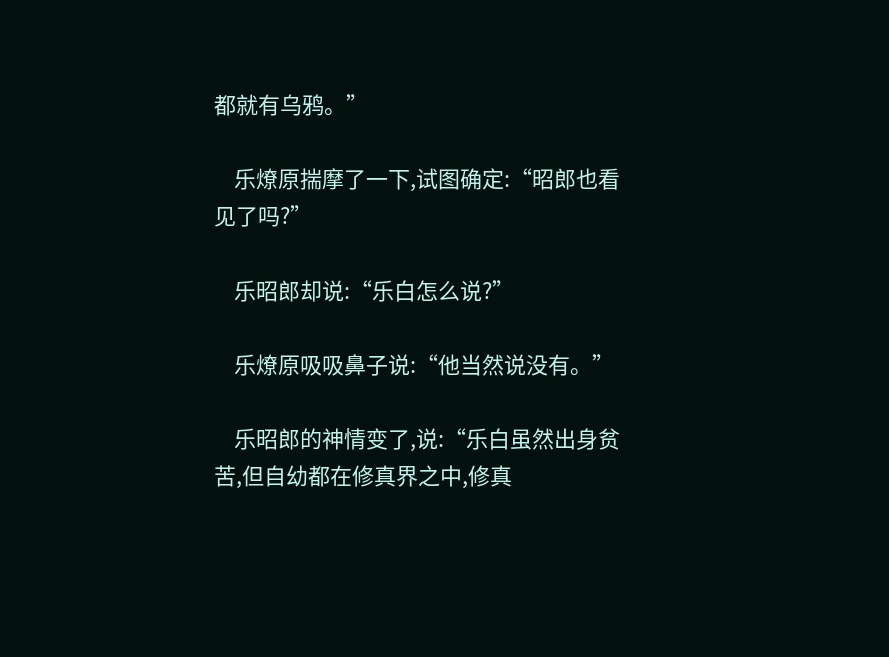都就有乌鸦。”

    乐燎原揣摩了一下,试图确定:“昭郎也看见了吗?”

    乐昭郎却说:“乐白怎么说?”

    乐燎原吸吸鼻子说:“他当然说没有。”

    乐昭郎的神情变了,说:“乐白虽然出身贫苦,但自幼都在修真界之中,修真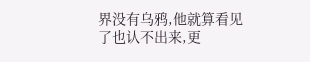界没有乌鸦,他就算看见了也认不出来,更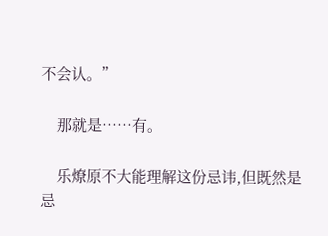不会认。”

    那就是……有。

    乐燎原不大能理解这份忌讳,但既然是忌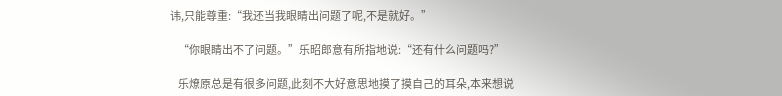讳,只能尊重:“我还当我眼睛出问题了呢,不是就好。”

    “你眼睛出不了问题。”乐昭郎意有所指地说:“还有什么问题吗?”

    乐燎原总是有很多问题,此刻不大好意思地摸了摸自己的耳朵,本来想说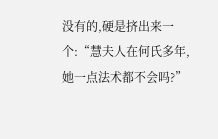没有的,硬是挤出来一个:“慧夫人在何氏多年,她一点法术都不会吗?”